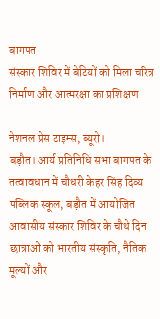बागपत
संस्कार शिविर में बेटियों को मिला चरित्र निर्माण और आत्मरक्षा का प्रशिक्षण

नेशनल प्रेस टाइम्स, ब्यूरो।
बड़ौत। आर्य प्रतिनिधि सभा बागपत के तत्वावधान में चौधरी केहर सिंह दिव्य पब्लिक स्कूल, बड़ौत में आयोजित आवासीय संस्कार शिविर के चौथे दिन छात्राओं को भारतीय संस्कृति, नैतिक मूल्यों और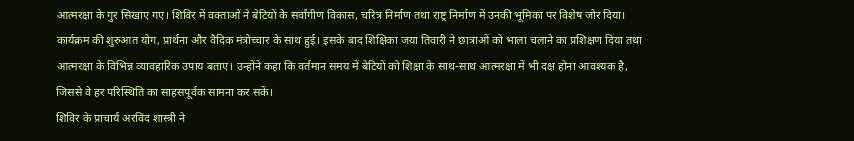आत्मरक्षा के गुर सिखाए गए। शिविर में वक्ताओं ने बेटियों के सर्वांगीण विकास, चरित्र निर्माण तथा राष्ट्र निर्माण में उनकी भूमिका पर विशेष जोर दिया।
कार्यक्रम की शुरुआत योग, प्रार्थना और वैदिक मंत्रोच्चार के साथ हुई। इसके बाद शिक्षिका जया तिवारी ने छात्राओं को भाला चलाने का प्रशिक्षण दिया तथा आत्मरक्षा के विभिन्न व्यावहारिक उपाय बताए। उन्होंने कहा कि वर्तमान समय में बेटियों को शिक्षा के साथ-साथ आत्मरक्षा में भी दक्ष होना आवश्यक है, जिससे वे हर परिस्थिति का साहसपूर्वक सामना कर सकें।
शिविर के प्राचार्य अरविंद शास्त्री ने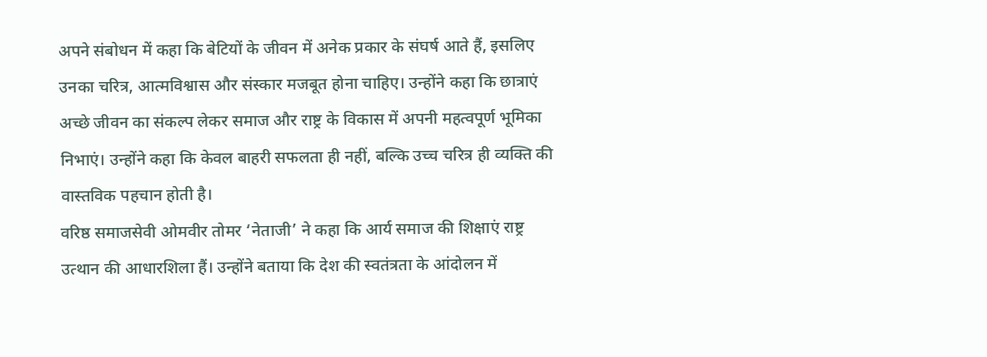अपने संबोधन में कहा कि बेटियों के जीवन में अनेक प्रकार के संघर्ष आते हैं, इसलिए उनका चरित्र, आत्मविश्वास और संस्कार मजबूत होना चाहिए। उन्होंने कहा कि छात्राएं अच्छे जीवन का संकल्प लेकर समाज और राष्ट्र के विकास में अपनी महत्वपूर्ण भूमिका निभाएं। उन्होंने कहा कि केवल बाहरी सफलता ही नहीं, बल्कि उच्च चरित्र ही व्यक्ति की वास्तविक पहचान होती है।
वरिष्ठ समाजसेवी ओमवीर तोमर ‘नेताजी’ ने कहा कि आर्य समाज की शिक्षाएं राष्ट्र उत्थान की आधारशिला हैं। उन्होंने बताया कि देश की स्वतंत्रता के आंदोलन में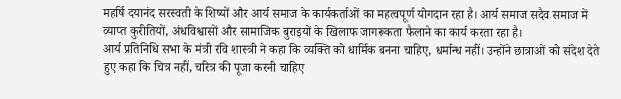महर्षि दयानंद सरस्वती के शिष्यों और आर्य समाज के कार्यकर्ताओं का महत्वपूर्ण योगदान रहा है। आर्य समाज सदैव समाज में व्याप्त कुरीतियों, अंधविश्वासों और सामाजिक बुराइयों के खिलाफ जागरूकता फैलाने का कार्य करता रहा है।
आर्य प्रतिनिधि सभा के मंत्री रवि शास्त्री ने कहा कि व्यक्ति को धार्मिक बनना चाहिए, धर्मान्ध नहीं। उन्होंने छात्राओं को संदेश देते हुए कहा कि चित्र नहीं, चरित्र की पूजा करनी चाहिए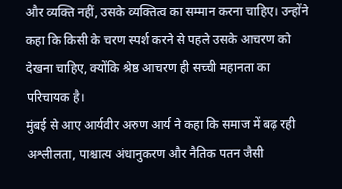और व्यक्ति नहीं, उसके व्यक्तित्व का सम्मान करना चाहिए। उन्होंने कहा कि किसी के चरण स्पर्श करने से पहले उसके आचरण को देखना चाहिए, क्योंकि श्रेष्ठ आचरण ही सच्ची महानता का परिचायक है।
मुंबई से आए आर्यवीर अरुण आर्य ने कहा कि समाज में बढ़ रही अश्लीलता, पाश्चात्य अंधानुकरण और नैतिक पतन जैसी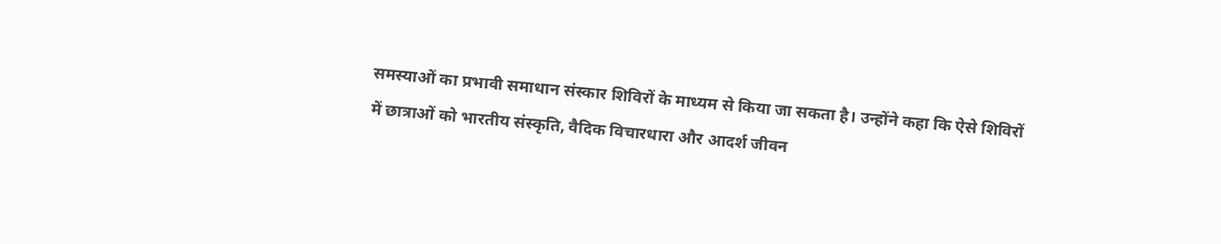समस्याओं का प्रभावी समाधान संस्कार शिविरों के माध्यम से किया जा सकता है। उन्होंने कहा कि ऐसे शिविरों में छात्राओं को भारतीय संस्कृति, वैदिक विचारधारा और आदर्श जीवन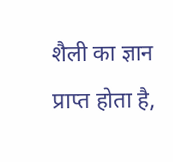शैली का ज्ञान प्राप्त होता है,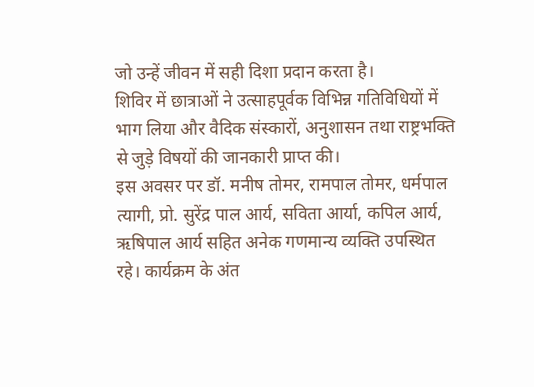जो उन्हें जीवन में सही दिशा प्रदान करता है।
शिविर में छात्राओं ने उत्साहपूर्वक विभिन्न गतिविधियों में भाग लिया और वैदिक संस्कारों, अनुशासन तथा राष्ट्रभक्ति से जुड़े विषयों की जानकारी प्राप्त की।
इस अवसर पर डॉ. मनीष तोमर, रामपाल तोमर, धर्मपाल त्यागी, प्रो. सुरेंद्र पाल आर्य, सविता आर्या, कपिल आर्य, ऋषिपाल आर्य सहित अनेक गणमान्य व्यक्ति उपस्थित रहे। कार्यक्रम के अंत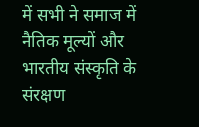में सभी ने समाज में नैतिक मूल्यों और भारतीय संस्कृति के संरक्षण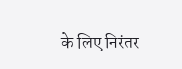के लिए निरंतर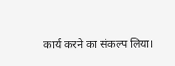कार्य करने का संकल्प लिया।